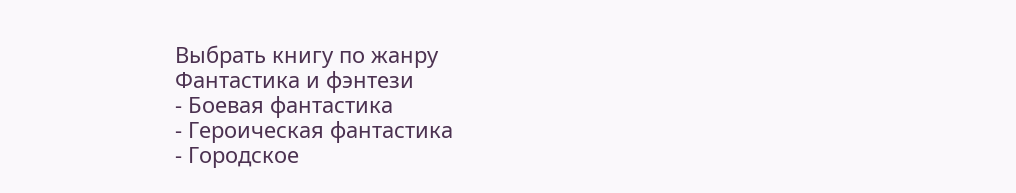Выбрать книгу по жанру
Фантастика и фэнтези
- Боевая фантастика
- Героическая фантастика
- Городское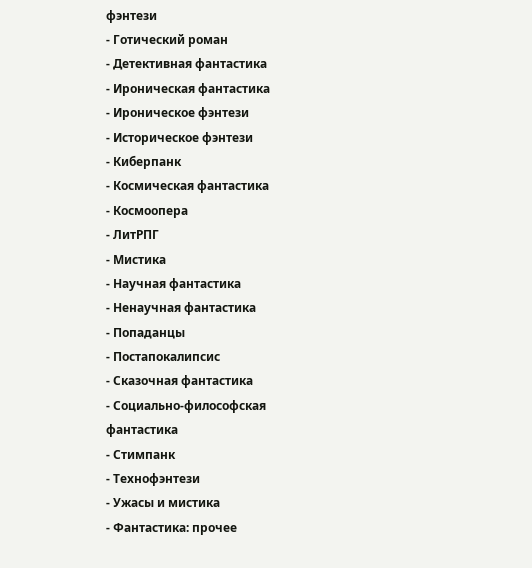фэнтези
- Готический роман
- Детективная фантастика
- Ироническая фантастика
- Ироническое фэнтези
- Историческое фэнтези
- Киберпанк
- Космическая фантастика
- Космоопера
- ЛитРПГ
- Мистика
- Научная фантастика
- Ненаучная фантастика
- Попаданцы
- Постапокалипсис
- Сказочная фантастика
- Социально-философская фантастика
- Стимпанк
- Технофэнтези
- Ужасы и мистика
- Фантастика: прочее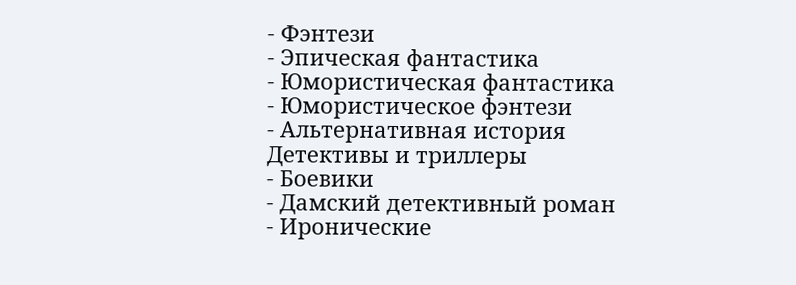- Фэнтези
- Эпическая фантастика
- Юмористическая фантастика
- Юмористическое фэнтези
- Альтернативная история
Детективы и триллеры
- Боевики
- Дамский детективный роман
- Иронические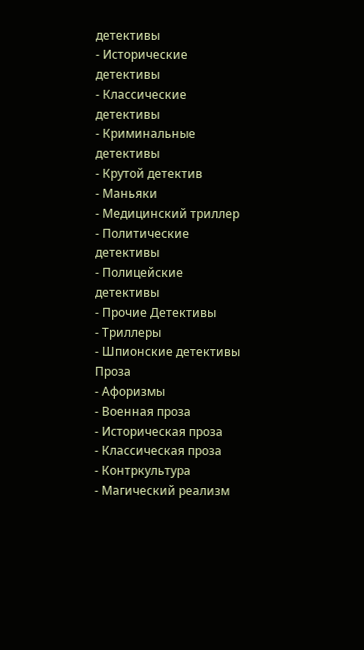детективы
- Исторические детективы
- Классические детективы
- Криминальные детективы
- Крутой детектив
- Маньяки
- Медицинский триллер
- Политические детективы
- Полицейские детективы
- Прочие Детективы
- Триллеры
- Шпионские детективы
Проза
- Афоризмы
- Военная проза
- Историческая проза
- Классическая проза
- Контркультура
- Магический реализм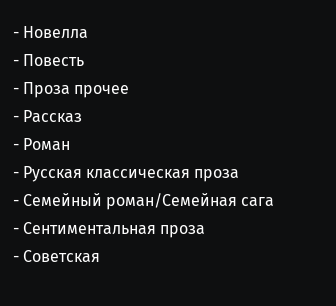- Новелла
- Повесть
- Проза прочее
- Рассказ
- Роман
- Русская классическая проза
- Семейный роман/Семейная сага
- Сентиментальная проза
- Советская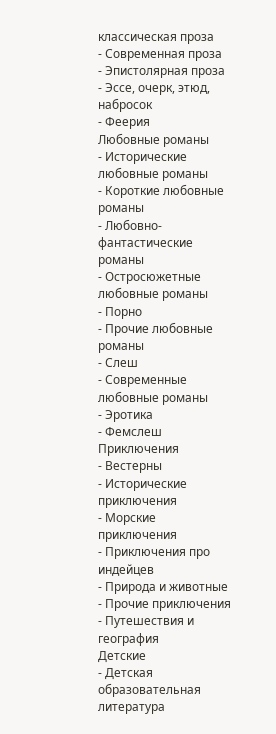классическая проза
- Современная проза
- Эпистолярная проза
- Эссе, очерк, этюд, набросок
- Феерия
Любовные романы
- Исторические любовные романы
- Короткие любовные романы
- Любовно-фантастические романы
- Остросюжетные любовные романы
- Порно
- Прочие любовные романы
- Слеш
- Современные любовные романы
- Эротика
- Фемслеш
Приключения
- Вестерны
- Исторические приключения
- Морские приключения
- Приключения про индейцев
- Природа и животные
- Прочие приключения
- Путешествия и география
Детские
- Детская образовательная литература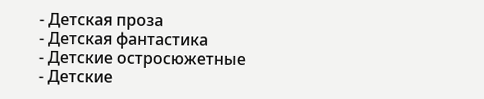- Детская проза
- Детская фантастика
- Детские остросюжетные
- Детские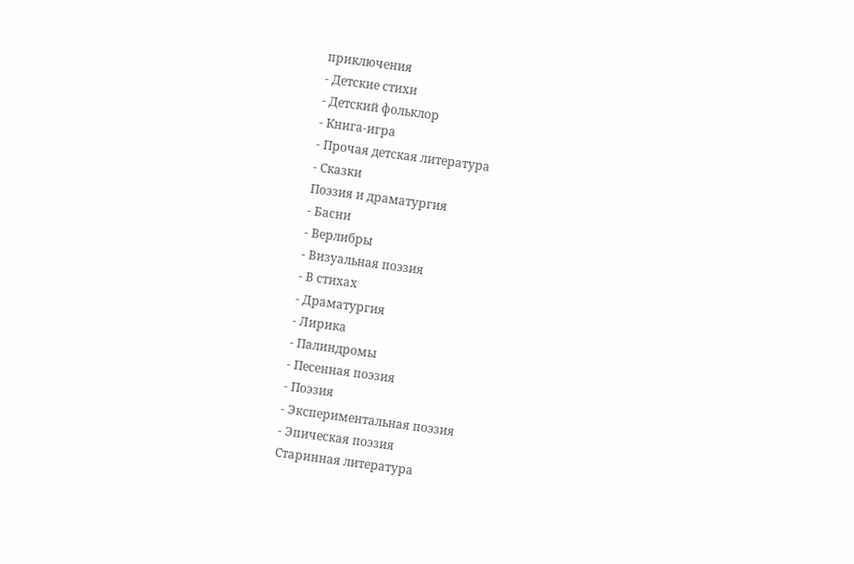приключения
- Детские стихи
- Детский фольклор
- Книга-игра
- Прочая детская литература
- Сказки
Поэзия и драматургия
- Басни
- Верлибры
- Визуальная поэзия
- В стихах
- Драматургия
- Лирика
- Палиндромы
- Песенная поэзия
- Поэзия
- Экспериментальная поэзия
- Эпическая поэзия
Старинная литература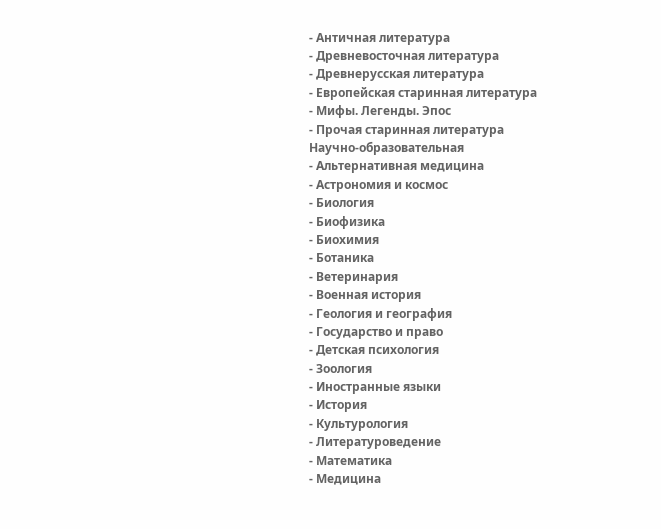- Античная литература
- Древневосточная литература
- Древнерусская литература
- Европейская старинная литература
- Мифы. Легенды. Эпос
- Прочая старинная литература
Научно-образовательная
- Альтернативная медицина
- Астрономия и космос
- Биология
- Биофизика
- Биохимия
- Ботаника
- Ветеринария
- Военная история
- Геология и география
- Государство и право
- Детская психология
- Зоология
- Иностранные языки
- История
- Культурология
- Литературоведение
- Математика
- Медицина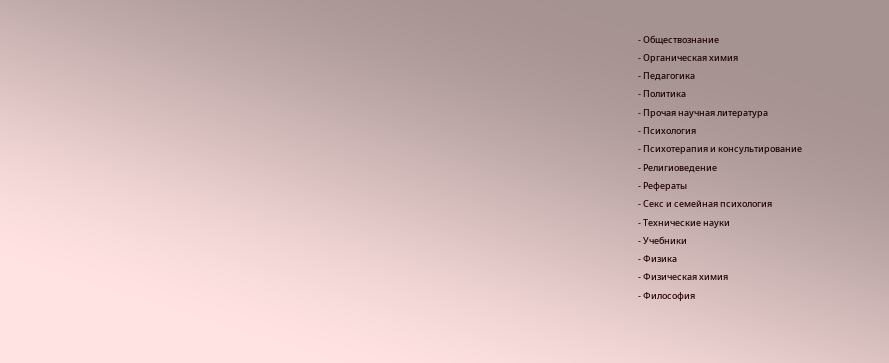- Обществознание
- Органическая химия
- Педагогика
- Политика
- Прочая научная литература
- Психология
- Психотерапия и консультирование
- Религиоведение
- Рефераты
- Секс и семейная психология
- Технические науки
- Учебники
- Физика
- Физическая химия
- Философия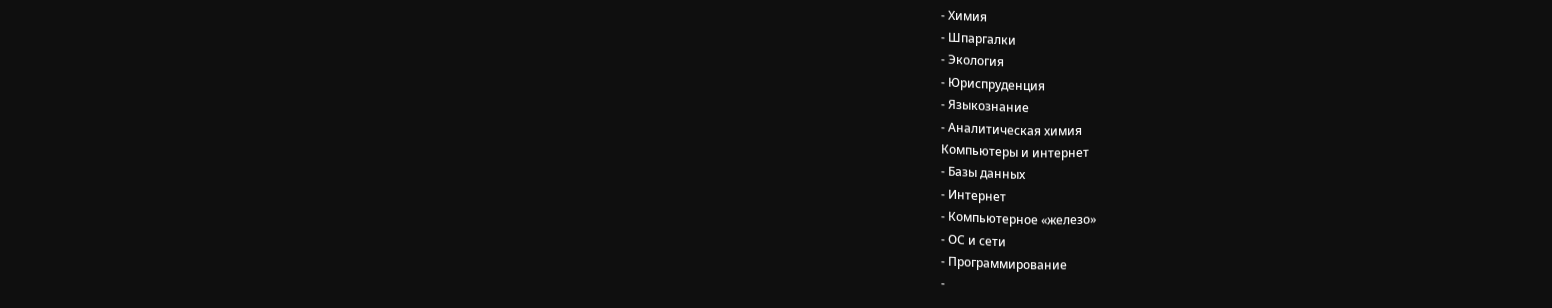- Химия
- Шпаргалки
- Экология
- Юриспруденция
- Языкознание
- Аналитическая химия
Компьютеры и интернет
- Базы данных
- Интернет
- Компьютерное «железо»
- ОС и сети
- Программирование
-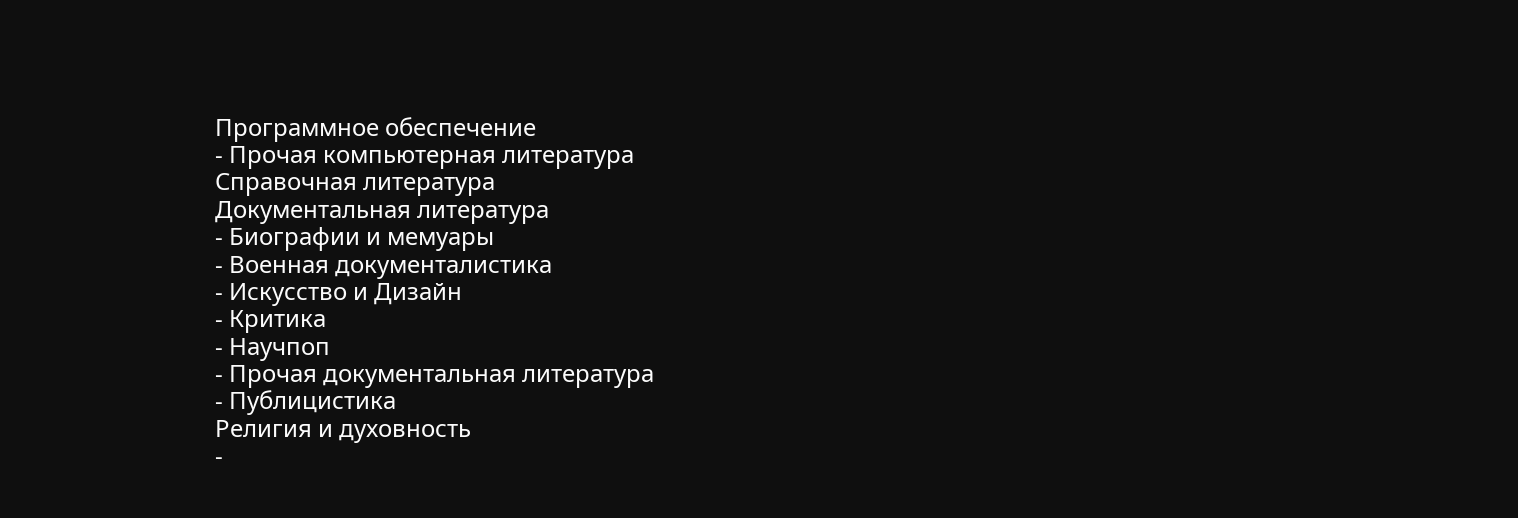Программное обеспечение
- Прочая компьютерная литература
Справочная литература
Документальная литература
- Биографии и мемуары
- Военная документалистика
- Искусство и Дизайн
- Критика
- Научпоп
- Прочая документальная литература
- Публицистика
Религия и духовность
-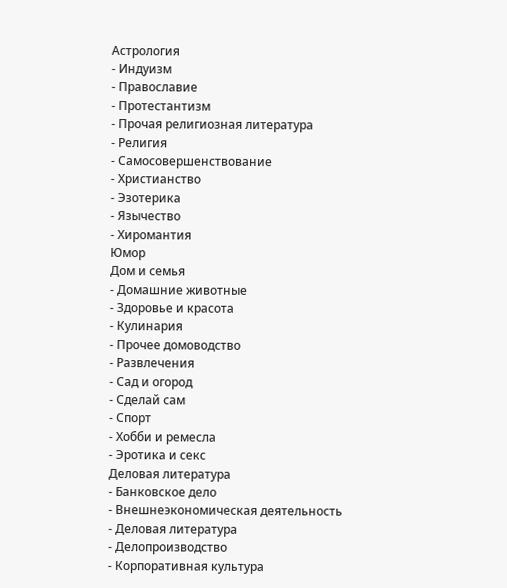Астрология
- Индуизм
- Православие
- Протестантизм
- Прочая религиозная литература
- Религия
- Самосовершенствование
- Христианство
- Эзотерика
- Язычество
- Хиромантия
Юмор
Дом и семья
- Домашние животные
- Здоровье и красота
- Кулинария
- Прочее домоводство
- Развлечения
- Сад и огород
- Сделай сам
- Спорт
- Хобби и ремесла
- Эротика и секс
Деловая литература
- Банковское дело
- Внешнеэкономическая деятельность
- Деловая литература
- Делопроизводство
- Корпоративная культура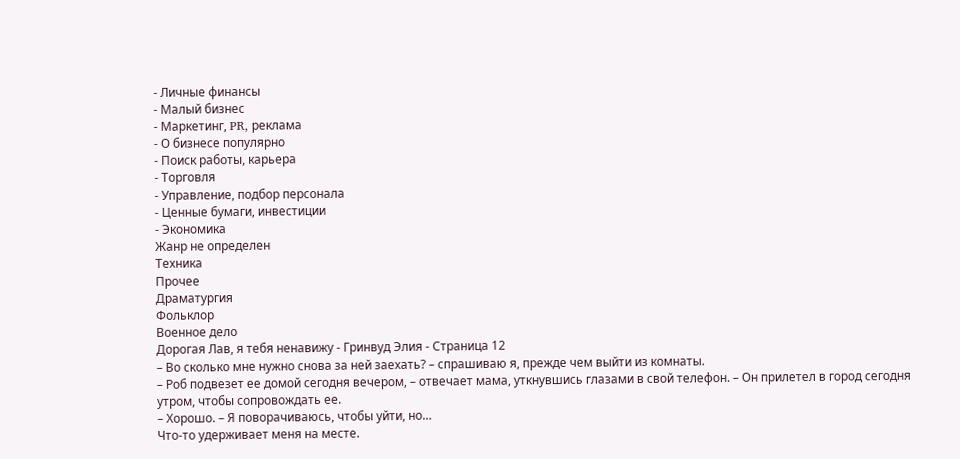- Личные финансы
- Малый бизнес
- Маркетинг, PR, реклама
- О бизнесе популярно
- Поиск работы, карьера
- Торговля
- Управление, подбор персонала
- Ценные бумаги, инвестиции
- Экономика
Жанр не определен
Техника
Прочее
Драматургия
Фольклор
Военное дело
Дорогая Лав, я тебя ненавижу - Гринвуд Элия - Страница 12
– Во сколько мне нужно снова за ней заехать? – спрашиваю я, прежде чем выйти из комнаты.
– Роб подвезет ее домой сегодня вечером, – отвечает мама, уткнувшись глазами в свой телефон. – Он прилетел в город сегодня утром, чтобы сопровождать ее.
– Хорошо. – Я поворачиваюсь, чтобы уйти, но…
Что-то удерживает меня на месте.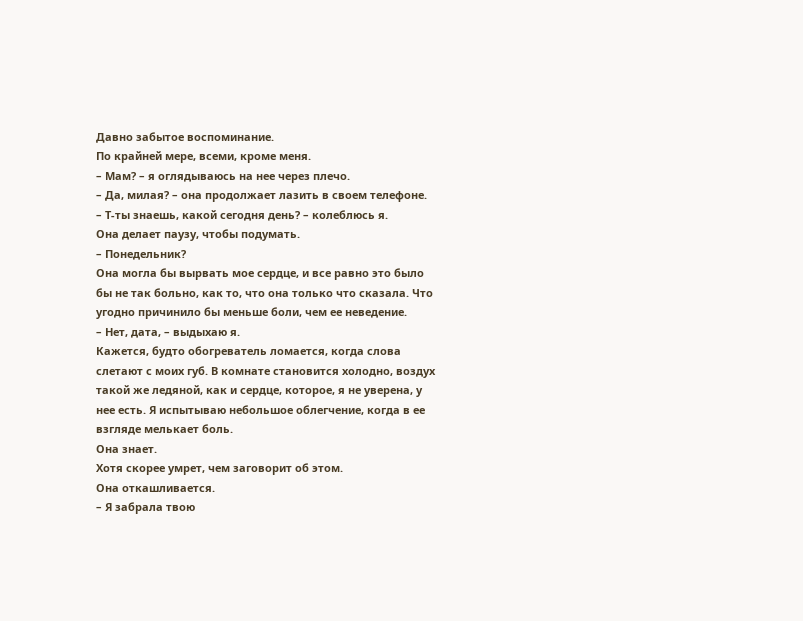Давно забытое воспоминание.
По крайней мере, всеми, кроме меня.
– Мам? – я оглядываюсь на нее через плечо.
– Да, милая? – она продолжает лазить в своем телефоне.
– Т-ты знаешь, какой сегодня день? – колеблюсь я.
Она делает паузу, чтобы подумать.
– Понедельник?
Она могла бы вырвать мое сердце, и все равно это было бы не так больно, как то, что она только что сказала. Что угодно причинило бы меньше боли, чем ее неведение.
– Нет, дата, – выдыхаю я.
Кажется, будто обогреватель ломается, когда слова слетают с моих губ. В комнате становится холодно, воздух такой же ледяной, как и сердце, которое, я не уверена, у нее есть. Я испытываю небольшое облегчение, когда в ее взгляде мелькает боль.
Она знает.
Хотя скорее умрет, чем заговорит об этом.
Она откашливается.
– Я забрала твою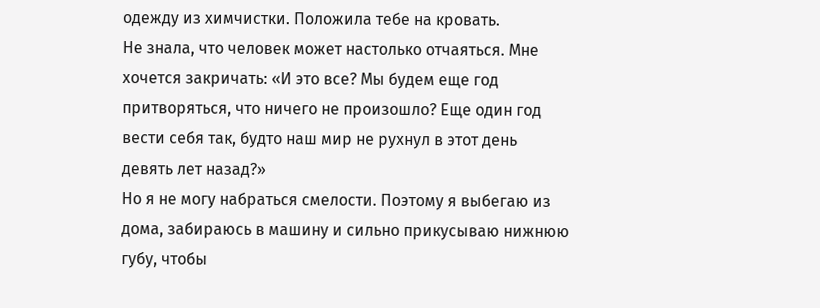одежду из химчистки. Положила тебе на кровать.
Не знала, что человек может настолько отчаяться. Мне хочется закричать: «И это все? Мы будем еще год притворяться, что ничего не произошло? Еще один год вести себя так, будто наш мир не рухнул в этот день девять лет назад?»
Но я не могу набраться смелости. Поэтому я выбегаю из дома, забираюсь в машину и сильно прикусываю нижнюю губу, чтобы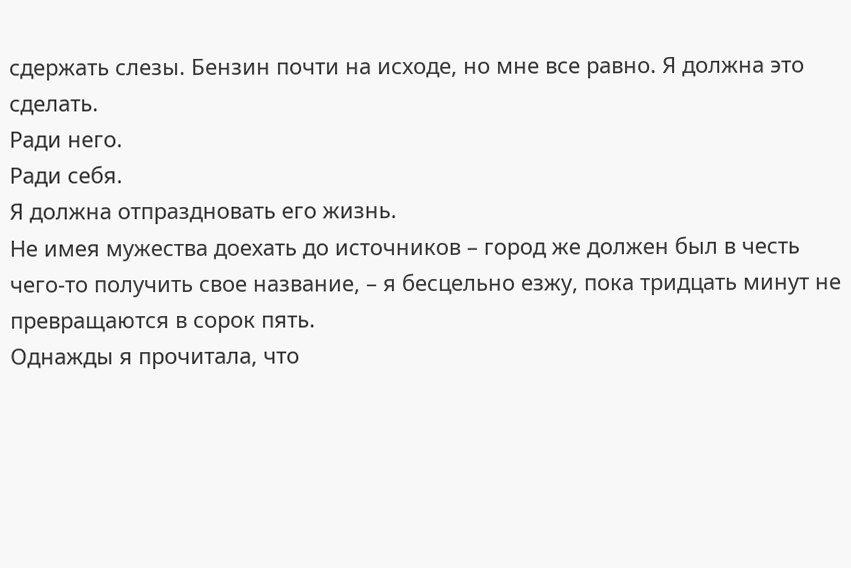сдержать слезы. Бензин почти на исходе, но мне все равно. Я должна это сделать.
Ради него.
Ради себя.
Я должна отпраздновать его жизнь.
Не имея мужества доехать до источников – город же должен был в честь чего-то получить свое название, – я бесцельно езжу, пока тридцать минут не превращаются в сорок пять.
Однажды я прочитала, что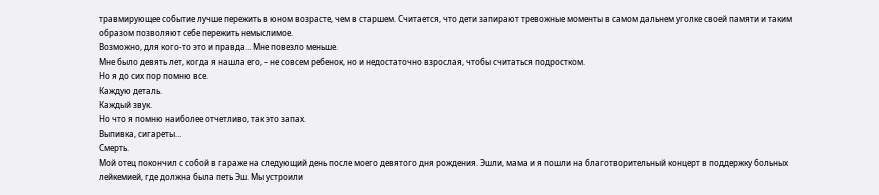травмирующее событие лучше пережить в юном возрасте, чем в старшем. Считается, что дети запирают тревожные моменты в самом дальнем уголке своей памяти и таким образом позволяют себе пережить немыслимое.
Возможно, для кого-то это и правда… Мне повезло меньше.
Мне было девять лет, когда я нашла его, – не совсем ребенок, но и недостаточно взрослая, чтобы считаться подростком.
Но я до сих пор помню все.
Каждую деталь.
Каждый звук.
Но что я помню наиболее отчетливо, так это запах.
Выпивка, сигареты…
Смерть.
Мой отец покончил с собой в гараже на следующий день после моего девятого дня рождения. Эшли, мама и я пошли на благотворительный концерт в поддержку больных лейкемией, где должна была петь Эш. Мы устроили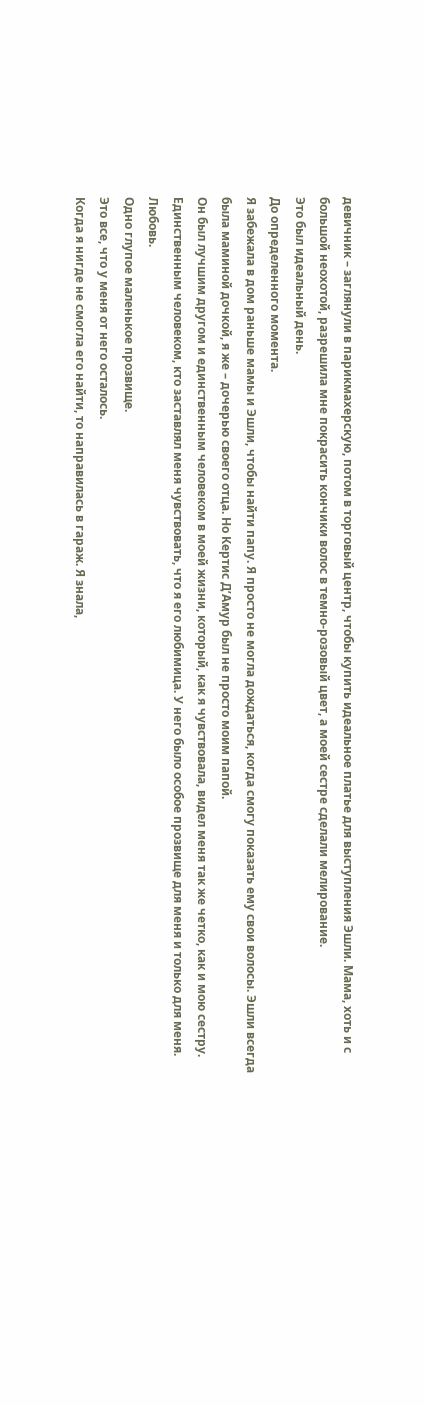девичник – заглянули в парикмахерскую, потом в торговый центр, чтобы купить идеальное платье для выступления Эшли. Мама, хоть и с большой неохотой, разрешила мне покрасить кончики волос в темно-розовый цвет, а моей сестре сделали мелирование.
Это был идеальный день.
До определенного момента.
Я забежала в дом раньше мамы и Эшли, чтобы найти папу. Я просто не могла дождаться, когда смогу показать ему свои волосы. Эшли всегда была маминой дочкой, я же – дочерью своего отца. Но Кертис Д’Амур был не просто моим папой.
Он был лучшим другом и единственным человеком в моей жизни, который, как я чувствовала, видел меня так же четко, как и мою сестру. Единственным человеком, кто заставлял меня чувствовать, что я его любимица. У него было особое прозвище для меня и только для меня.
Любовь.
Одно глупое маленькое прозвище.
Это все, что у меня от него осталось.
Когда я нигде не смогла его найти, то направилась в гараж. Я знала,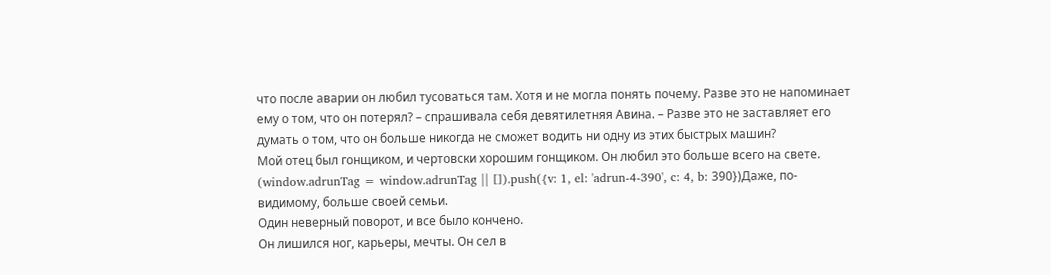что после аварии он любил тусоваться там. Хотя и не могла понять почему. Разве это не напоминает ему о том, что он потерял? – спрашивала себя девятилетняя Авина. – Разве это не заставляет его думать о том, что он больше никогда не сможет водить ни одну из этих быстрых машин?
Мой отец был гонщиком, и чертовски хорошим гонщиком. Он любил это больше всего на свете.
(window.adrunTag = window.adrunTag || []).push({v: 1, el: 'adrun-4-390', c: 4, b: 390})Даже, по-видимому, больше своей семьи.
Один неверный поворот, и все было кончено.
Он лишился ног, карьеры, мечты. Он сел в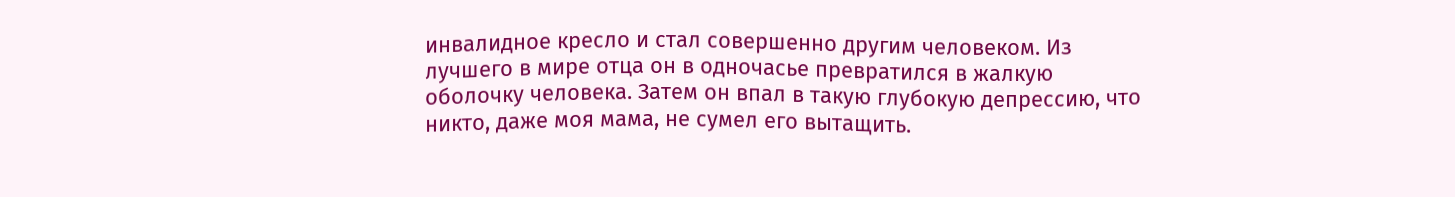инвалидное кресло и стал совершенно другим человеком. Из лучшего в мире отца он в одночасье превратился в жалкую оболочку человека. Затем он впал в такую глубокую депрессию, что никто, даже моя мама, не сумел его вытащить.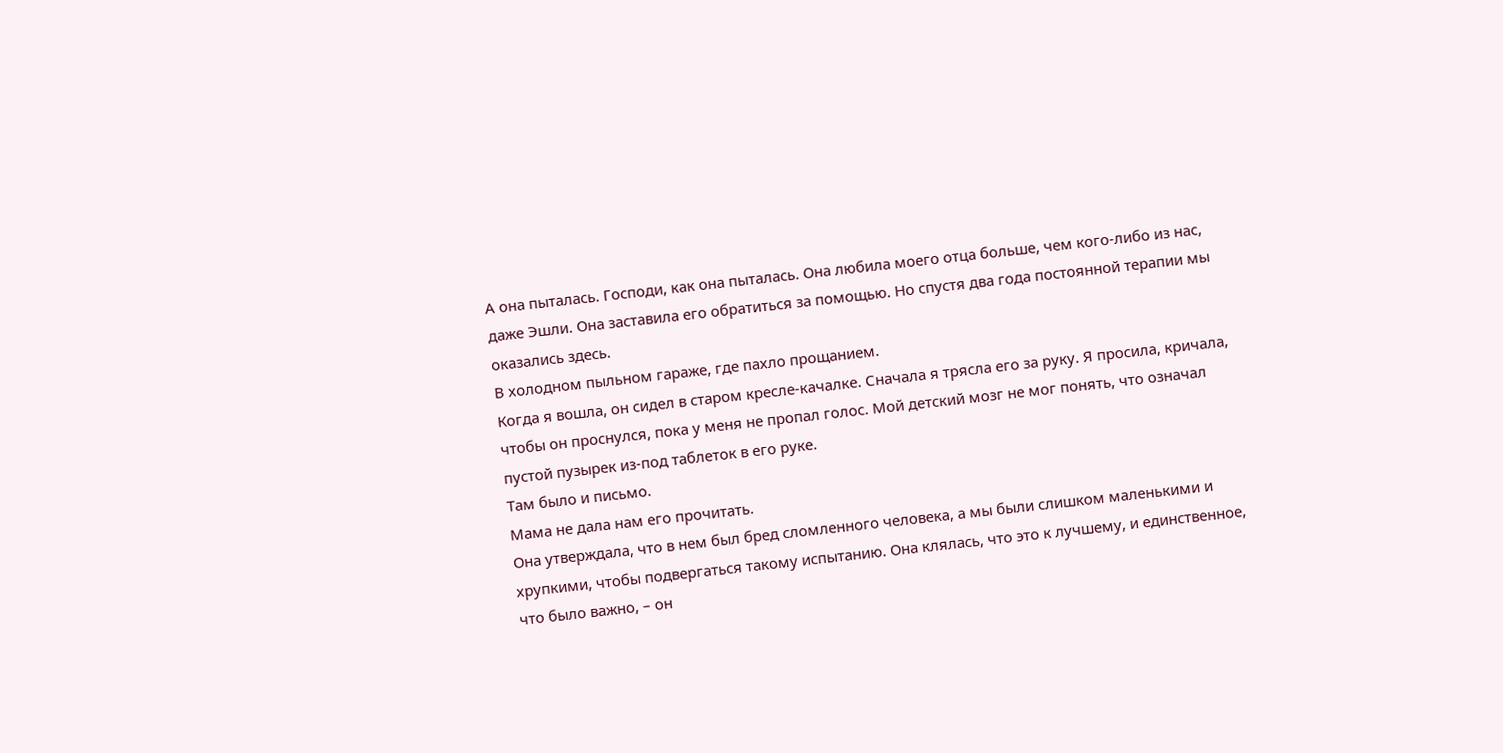А она пыталась. Господи, как она пыталась. Она любила моего отца больше, чем кого-либо из нас, даже Эшли. Она заставила его обратиться за помощью. Но спустя два года постоянной терапии мы оказались здесь.
В холодном пыльном гараже, где пахло прощанием.
Когда я вошла, он сидел в старом кресле-качалке. Сначала я трясла его за руку. Я просила, кричала, чтобы он проснулся, пока у меня не пропал голос. Мой детский мозг не мог понять, что означал пустой пузырек из-под таблеток в его руке.
Там было и письмо.
Мама не дала нам его прочитать.
Она утверждала, что в нем был бред сломленного человека, а мы были слишком маленькими и хрупкими, чтобы подвергаться такому испытанию. Она клялась, что это к лучшему, и единственное, что было важно, – он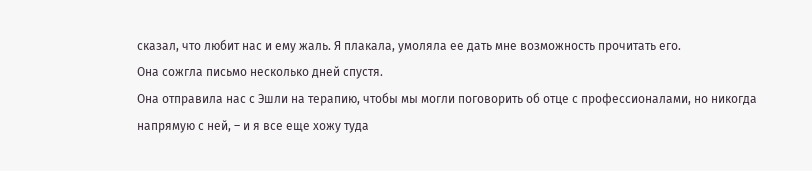сказал, что любит нас и ему жаль. Я плакала, умоляла ее дать мне возможность прочитать его.
Она сожгла письмо несколько дней спустя.
Она отправила нас с Эшли на терапию, чтобы мы могли поговорить об отце с профессионалами, но никогда напрямую с ней, – и я все еще хожу туда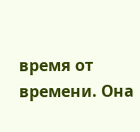время от времени. Она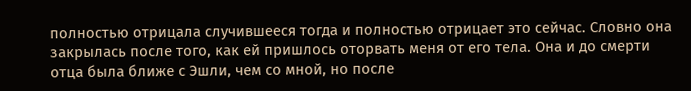полностью отрицала случившееся тогда и полностью отрицает это сейчас. Словно она закрылась после того, как ей пришлось оторвать меня от его тела. Она и до смерти отца была ближе с Эшли, чем со мной, но после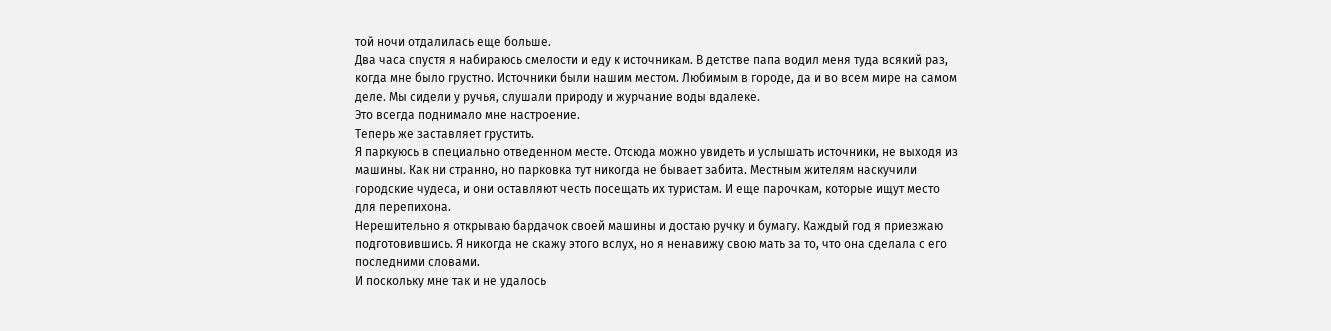той ночи отдалилась еще больше.
Два часа спустя я набираюсь смелости и еду к источникам. В детстве папа водил меня туда всякий раз, когда мне было грустно. Источники были нашим местом. Любимым в городе, да и во всем мире на самом деле. Мы сидели у ручья, слушали природу и журчание воды вдалеке.
Это всегда поднимало мне настроение.
Теперь же заставляет грустить.
Я паркуюсь в специально отведенном месте. Отсюда можно увидеть и услышать источники, не выходя из машины. Как ни странно, но парковка тут никогда не бывает забита. Местным жителям наскучили городские чудеса, и они оставляют честь посещать их туристам. И еще парочкам, которые ищут место для перепихона.
Нерешительно я открываю бардачок своей машины и достаю ручку и бумагу. Каждый год я приезжаю подготовившись. Я никогда не скажу этого вслух, но я ненавижу свою мать за то, что она сделала с его последними словами.
И поскольку мне так и не удалось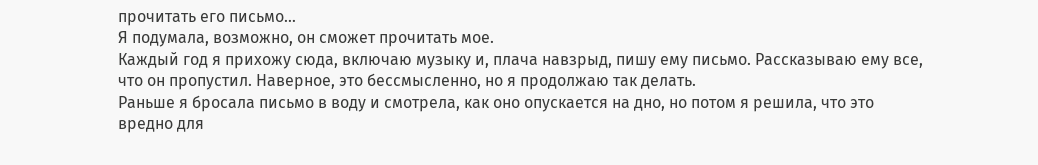прочитать его письмо…
Я подумала, возможно, он сможет прочитать мое.
Каждый год я прихожу сюда, включаю музыку и, плача навзрыд, пишу ему письмо. Рассказываю ему все, что он пропустил. Наверное, это бессмысленно, но я продолжаю так делать.
Раньше я бросала письмо в воду и смотрела, как оно опускается на дно, но потом я решила, что это вредно для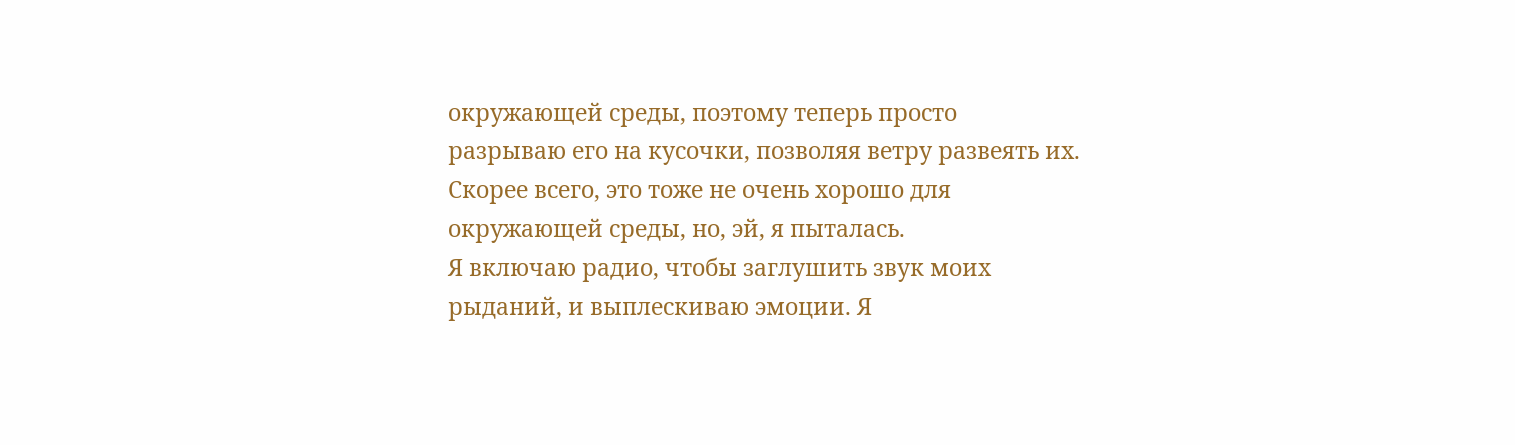окружающей среды, поэтому теперь просто разрываю его на кусочки, позволяя ветру развеять их.
Скорее всего, это тоже не очень хорошо для окружающей среды, но, эй, я пыталась.
Я включаю радио, чтобы заглушить звук моих рыданий, и выплескиваю эмоции. Я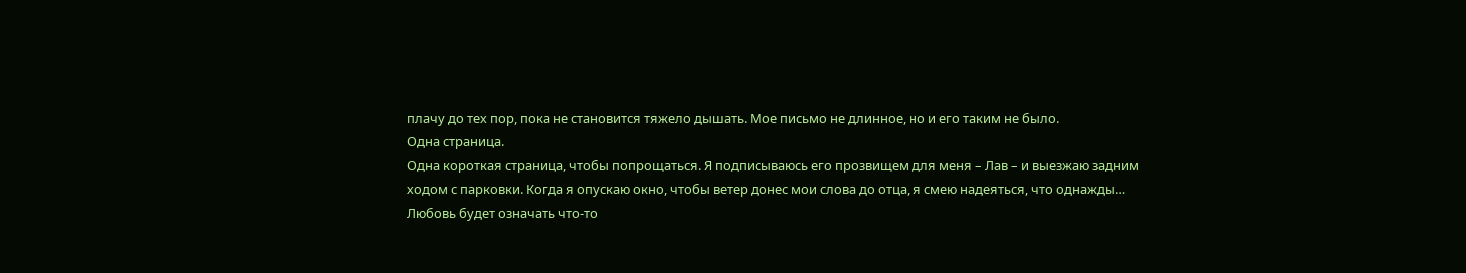плачу до тех пор, пока не становится тяжело дышать. Мое письмо не длинное, но и его таким не было.
Одна страница.
Одна короткая страница, чтобы попрощаться. Я подписываюсь его прозвищем для меня – Лав – и выезжаю задним ходом с парковки. Когда я опускаю окно, чтобы ветер донес мои слова до отца, я смею надеяться, что однажды…
Любовь будет означать что-то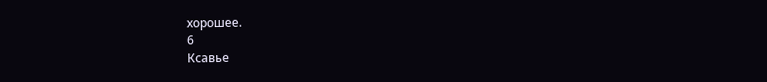хорошее.
6
Ксавье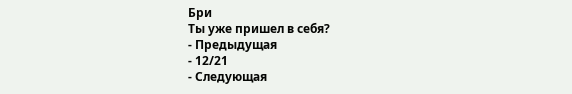Бри
Ты уже пришел в себя?
- Предыдущая
- 12/21
- Следующая